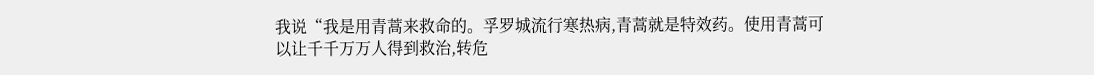我说“我是用青蒿来救命的。孚罗城流行寒热病,青蒿就是特效药。使用青蒿可以让千千万万人得到救治,转危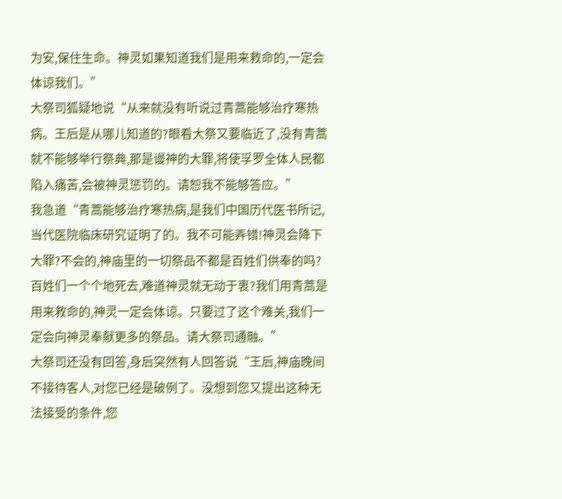为安,保住生命。神灵如果知道我们是用来救命的,一定会体谅我们。”
大祭司狐疑地说“从来就没有听说过青蒿能够治疗寒热病。王后是从哪儿知道的?眼看大祭又要临近了,没有青蒿就不能够举行祭典,那是谩神的大罪,将使孚罗全体人民都陷入痛苦,会被神灵惩罚的。请恕我不能够答应。”
我急道“青蒿能够治疗寒热病,是我们中国历代医书所记,当代医院临床研究证明了的。我不可能弄错!神灵会降下大罪?不会的,神庙里的一切祭品不都是百姓们供奉的吗?百姓们一个个地死去,难道神灵就无动于衷?我们用青蒿是用来救命的,神灵一定会体谅。只要过了这个难关,我们一定会向神灵奉献更多的祭品。请大祭司通融。”
大祭司还没有回答,身后突然有人回答说“王后,神庙晚间不接待客人,对您已经是破例了。没想到您又提出这种无法接受的条件,您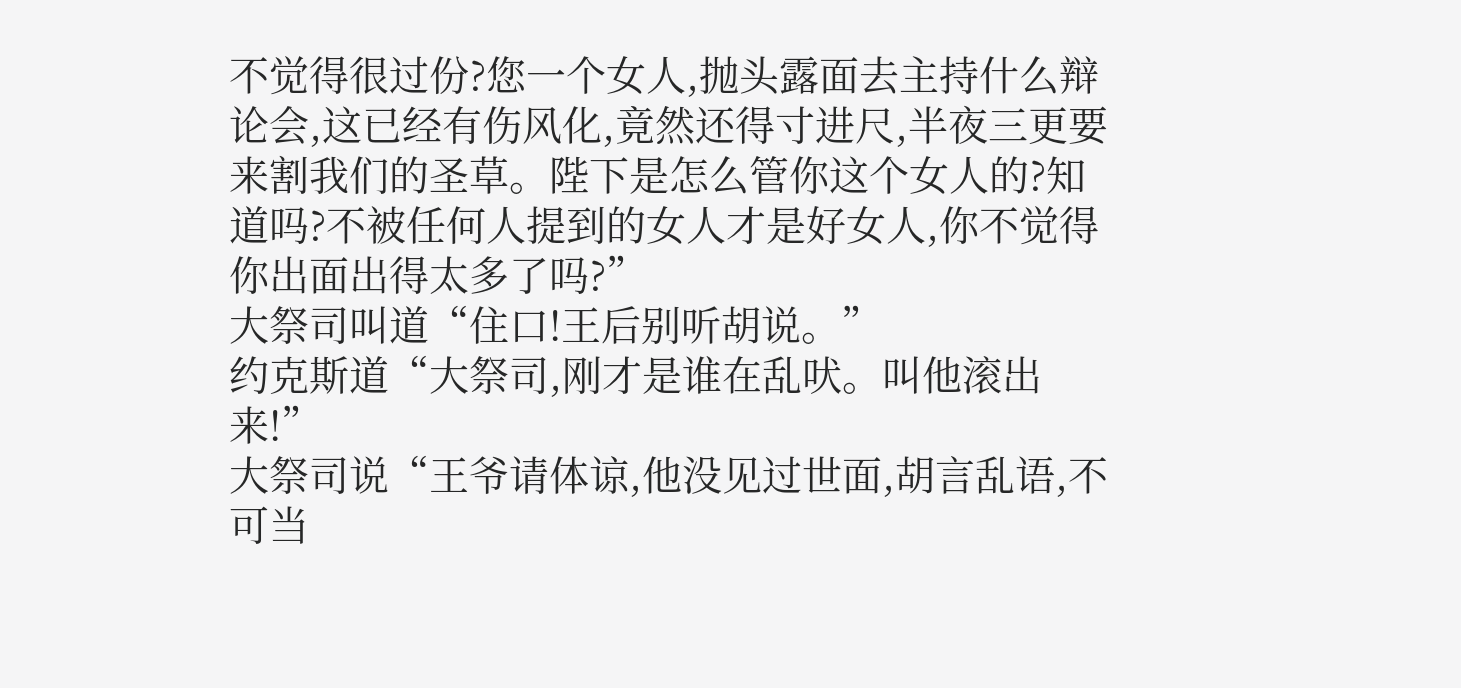不觉得很过份?您一个女人,抛头露面去主持什么辩论会,这已经有伤风化,竟然还得寸进尺,半夜三更要来割我们的圣草。陛下是怎么管你这个女人的?知道吗?不被任何人提到的女人才是好女人,你不觉得你出面出得太多了吗?”
大祭司叫道“住口!王后别听胡说。”
约克斯道“大祭司,刚才是谁在乱吠。叫他滚出来!”
大祭司说“王爷请体谅,他没见过世面,胡言乱语,不可当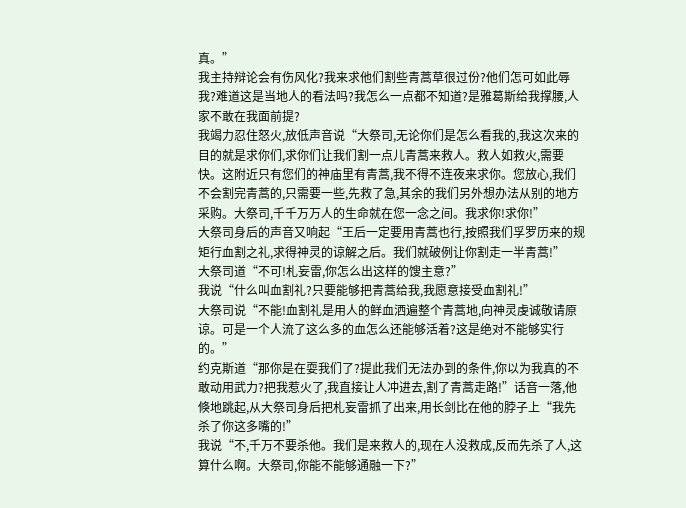真。”
我主持辩论会有伤风化?我来求他们割些青蒿草很过份?他们怎可如此辱我?难道这是当地人的看法吗?我怎么一点都不知道?是雅葛斯给我撑腰,人家不敢在我面前提?
我竭力忍住怒火,放低声音说“大祭司,无论你们是怎么看我的,我这次来的目的就是求你们,求你们让我们割一点儿青蒿来救人。救人如救火,需要快。这附近只有您们的神庙里有青蒿,我不得不连夜来求你。您放心,我们不会割完青蒿的,只需要一些,先救了急,其余的我们另外想办法从别的地方采购。大祭司,千千万万人的生命就在您一念之间。我求你!求你!”
大祭司身后的声音又响起“王后一定要用青蒿也行,按照我们孚罗历来的规矩行血割之礼,求得神灵的谅解之后。我们就破例让你割走一半青蒿!”
大祭司道“不可!札妄雷,你怎么出这样的馊主意?”
我说“什么叫血割礼?只要能够把青蒿给我,我愿意接受血割礼!”
大祭司说“不能!血割礼是用人的鲜血洒遍整个青蒿地,向神灵虔诚敬请原谅。可是一个人流了这么多的血怎么还能够活着?这是绝对不能够实行的。”
约克斯道“那你是在耍我们了?提此我们无法办到的条件,你以为我真的不敢动用武力?把我惹火了,我直接让人冲进去,割了青蒿走路!”话音一落,他倏地跳起,从大祭司身后把札妄雷抓了出来,用长剑比在他的脖子上“我先杀了你这多嘴的!”
我说“不,千万不要杀他。我们是来救人的,现在人没救成,反而先杀了人,这算什么啊。大祭司,你能不能够通融一下?”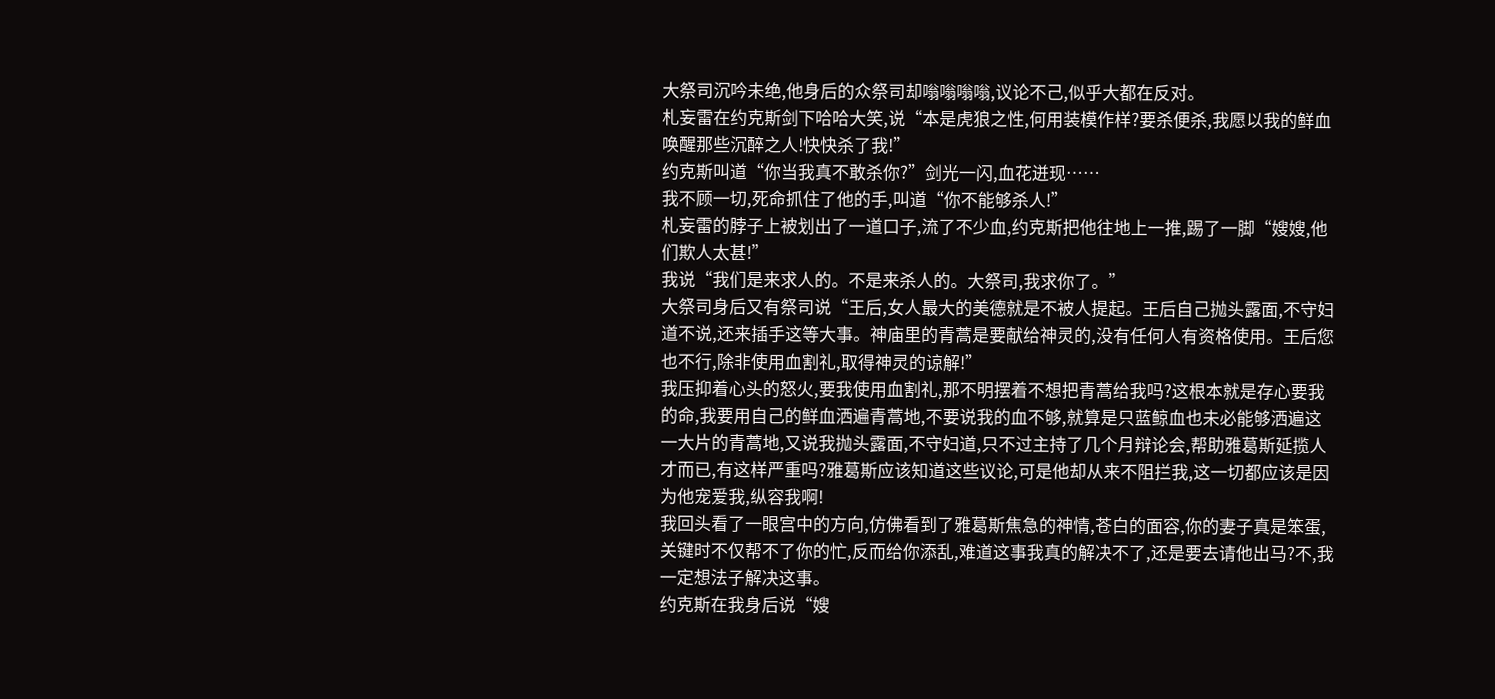大祭司沉吟未绝,他身后的众祭司却嗡嗡嗡嗡,议论不己,似乎大都在反对。
札妄雷在约克斯剑下哈哈大笑,说“本是虎狼之性,何用装模作样?要杀便杀,我愿以我的鲜血唤醒那些沉醉之人!快快杀了我!”
约克斯叫道“你当我真不敢杀你?”剑光一闪,血花迸现……
我不顾一切,死命抓住了他的手,叫道“你不能够杀人!”
札妄雷的脖子上被划出了一道口子,流了不少血,约克斯把他往地上一推,踢了一脚“嫂嫂,他们欺人太甚!”
我说“我们是来求人的。不是来杀人的。大祭司,我求你了。”
大祭司身后又有祭司说“王后,女人最大的美德就是不被人提起。王后自己抛头露面,不守妇道不说,还来插手这等大事。神庙里的青蒿是要献给神灵的,没有任何人有资格使用。王后您也不行,除非使用血割礼,取得神灵的谅解!”
我压抑着心头的怒火,要我使用血割礼,那不明摆着不想把青蒿给我吗?这根本就是存心要我的命,我要用自己的鲜血洒遍青蒿地,不要说我的血不够,就算是只蓝鲸血也未必能够洒遍这一大片的青蒿地,又说我抛头露面,不守妇道,只不过主持了几个月辩论会,帮助雅葛斯延揽人才而已,有这样严重吗?雅葛斯应该知道这些议论,可是他却从来不阻拦我,这一切都应该是因为他宠爱我,纵容我啊!
我回头看了一眼宫中的方向,仿佛看到了雅葛斯焦急的神情,苍白的面容,你的妻子真是笨蛋,关键时不仅帮不了你的忙,反而给你添乱,难道这事我真的解决不了,还是要去请他出马?不,我一定想法子解决这事。
约克斯在我身后说“嫂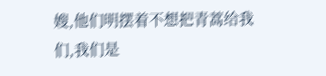嫂,他们明摆着不想把青蒿给我们,我们是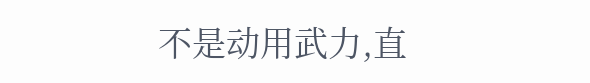不是动用武力,直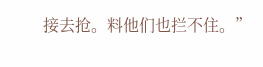接去抢。料他们也拦不住。”